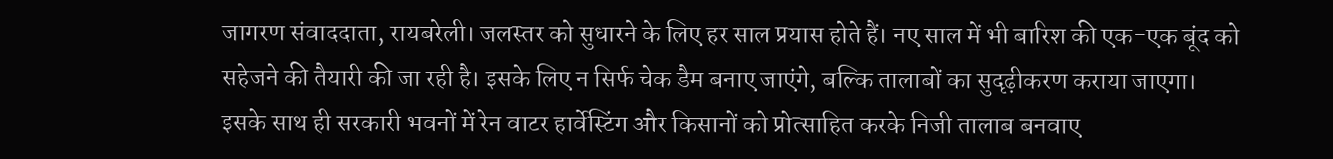जागरण संवाददाता, रायबरेली। जलस्तर को सुधारने के लिए हर साल प्रयास होते हैं। नए साल में भी बारिश की एक-एक बूंद को सहेजने की तैयारी की जा रही है। इसके लिए न सिर्फ चेक डैम बनाए जाएंगे, बल्कि तालाबों का सुदृढ़ीकरण कराया जाएगा।
इसके साथ ही सरकारी भवनों में रेन वाटर हार्वेस्टिंग और किसानों को प्रोत्साहित करके निजी तालाब बनवाए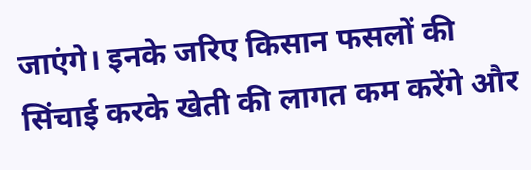जाएंगे। इनके जरिए किसान फसलों की सिंचाई करके खेती की लागत कम करेंगे और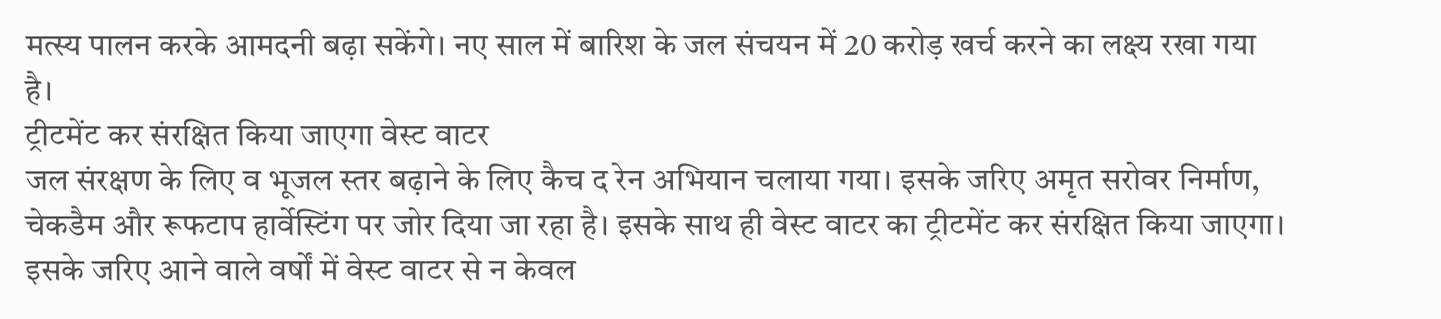मत्स्य पालन करके आमदनी बढ़ा सकेंगे। नए साल में बारिश के जल संचयन में 20 करोड़ खर्च करने का लक्ष्य रखा गया है।
ट्रीटमेंट कर संरक्षित किया जाएगा वेस्ट वाटर
जल संरक्षण के लिए व भूजल स्तर बढ़ाने के लिए कैच द रेन अभियान चलाया गया। इसके जरिए अमृत सरोवर निर्माण, चेकडैम और रूफटाप हार्वेस्टिंग पर जोर दिया जा रहा है। इसके साथ ही वेस्ट वाटर का ट्रीटमेंट कर संरक्षित किया जाएगा। इसके जरिए आने वाले वर्षों में वेस्ट वाटर से न केवल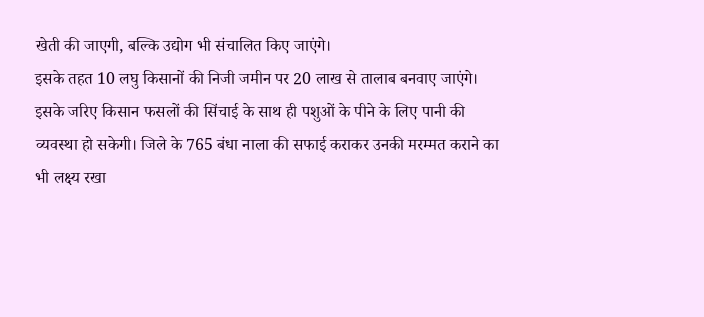खेती की जाएगी, बल्कि उद्योग भी संचालित किए जाएंगे।
इसके तहत 10 लघु किसानों की निजी जमीन पर 20 लाख से तालाब बनवाए जाएंगे। इसके जरिए किसान फसलों की सिंचाई के साथ ही पशुओं के पीने के लिए पानी की व्यवस्था हो सकेगी। जिले के 765 बंधा नाला की सफाई कराकर उनकी मरम्मत कराने का भी लक्ष्य रखा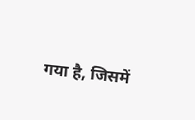गया है, जिसमें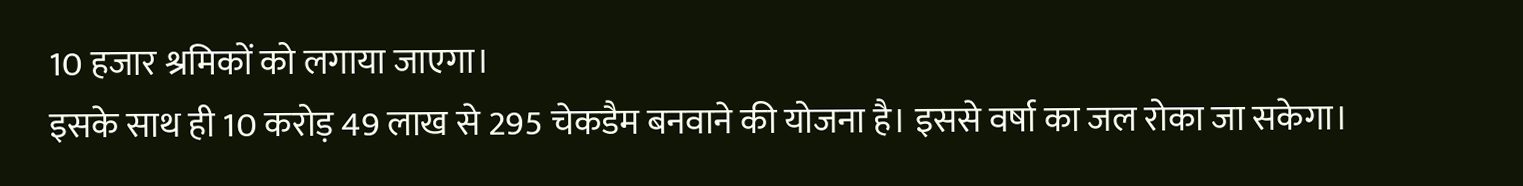10 हजार श्रमिकों को लगाया जाएगा।
इसके साथ ही 10 करोड़ 49 लाख से 295 चेकडैम बनवाने की योजना है। इससे वर्षा का जल रोका जा सकेगा।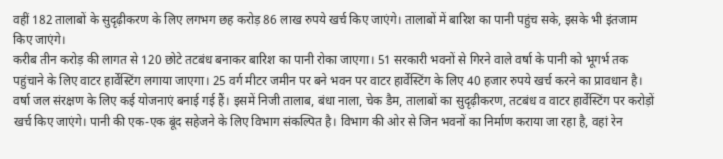वहीं 182 तालाबों के सुदृढ़ीकरण के लिए लगभग छह करोड़ 86 लाख रुपये खर्च किए जाएंगे। तालाबों में बारिश का पानी पहुंच सके, इसके भी इंतजाम किए जाएंगे।
करीब तीन करोड़ की लागत से 120 छोटे तटबंध बनाकर बारिश का पानी रोका जाएगा। 51 सरकारी भवनों से गिरने वाले वर्षा के पानी को भूगर्भ तक पहुंचाने के लिए वाटर हार्वेस्टिंग लगाया जाएगा। 25 वर्ग मीटर जमीन पर बने भवन पर वाटर हार्वेस्टिंग के लिए 40 हजार रुपये खर्च करने का प्रावधान है।
वर्षा जल संरक्षण के लिए कई योजनाएं बनाई गई हैं। इसमें निजी तालाब, बंधा नाला, चेक डैम, तालाबों का सुदृढ़ीकरण, तटबंध व वाटर हार्वेस्टिंग पर करोड़ों खर्च किए जाएंगे। पानी की एक-एक बूंद सहेजने के लिए विभाग संकल्पित है। विभाग की ओर से जिन भवनों का निर्माण कराया जा रहा है, वहां रेन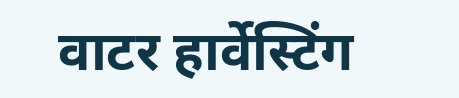वाटर हार्वेस्टिंग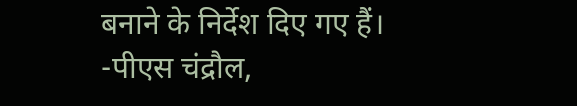बनाने के निर्देश दिए गए हैं।
-पीएस चंद्रौल,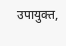उपायुक्त,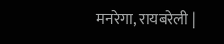मनरेगा, रायबरेली |